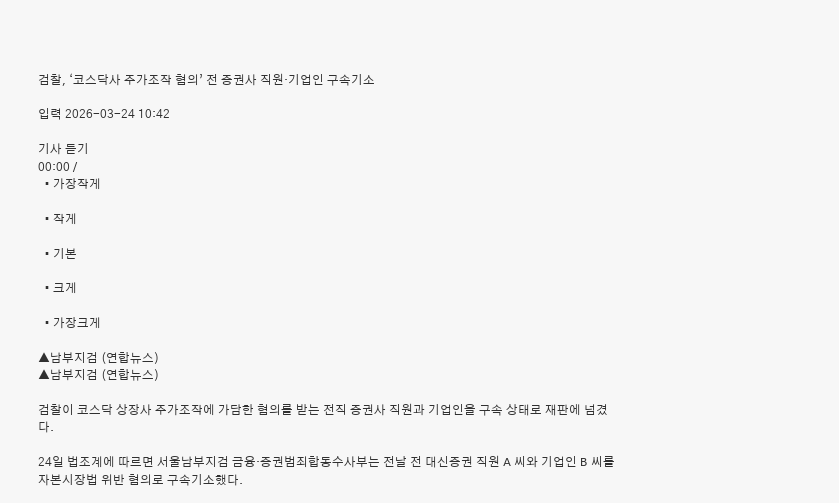검찰, ‘코스닥사 주가조작 혐의’ 전 증권사 직원·기업인 구속기소

입력 2026-03-24 10:42

기사 듣기
00:00 /
  • 가장작게

  • 작게

  • 기본

  • 크게

  • 가장크게

▲남부지검 (연합뉴스)
▲남부지검 (연합뉴스)

검찰이 코스닥 상장사 주가조작에 가담한 혐의를 받는 전직 증권사 직원과 기업인을 구속 상태로 재판에 넘겼다.

24일 법조계에 따르면 서울남부지검 금융·증권범죄합동수사부는 전날 전 대신증권 직원 A 씨와 기업인 B 씨를 자본시장법 위반 혐의로 구속기소했다.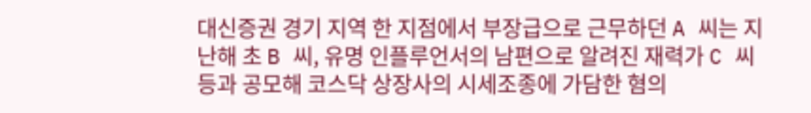대신증권 경기 지역 한 지점에서 부장급으로 근무하던 A 씨는 지난해 초 B 씨, 유명 인플루언서의 남편으로 알려진 재력가 C 씨 등과 공모해 코스닥 상장사의 시세조종에 가담한 혐의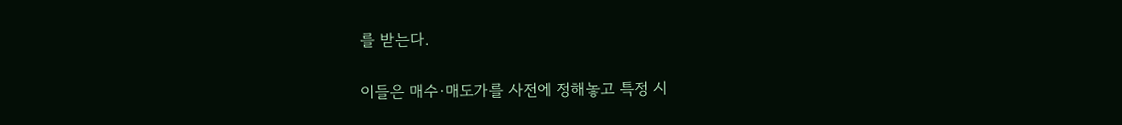를 받는다.

이들은 매수·매도가를 사전에 정해놓고 특정 시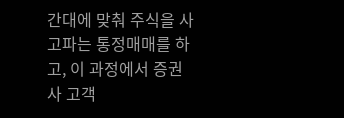간대에 맞춰 주식을 사고파는 통정매매를 하고, 이 과정에서 증권사 고객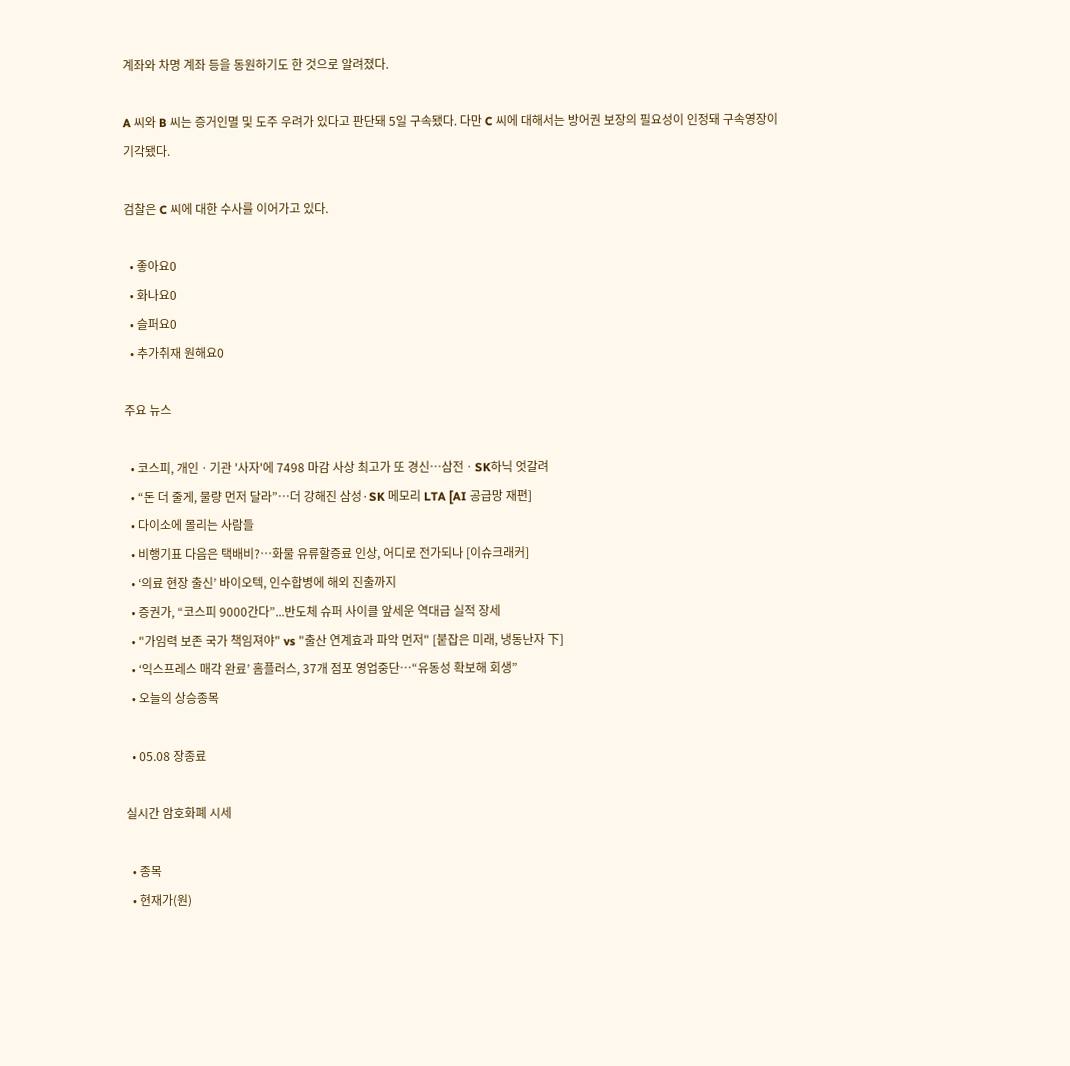계좌와 차명 계좌 등을 동원하기도 한 것으로 알려졌다.

A 씨와 B 씨는 증거인멸 및 도주 우려가 있다고 판단돼 5일 구속됐다. 다만 C 씨에 대해서는 방어권 보장의 필요성이 인정돼 구속영장이 기각됐다.

검찰은 C 씨에 대한 수사를 이어가고 있다.

  • 좋아요0
  • 화나요0
  • 슬퍼요0
  • 추가취재 원해요0

주요 뉴스

  • 코스피, 개인ㆍ기관 '사자'에 7498 마감 사상 최고가 또 경신⋯삼전ㆍSK하닉 엇갈려
  • “돈 더 줄게, 물량 먼저 달라”…더 강해진 삼성·SK 메모리 LTA [AI 공급망 재편]
  • 다이소에 몰리는 사람들
  • 비행기표 다음은 택배비?⋯화물 유류할증료 인상, 어디로 전가되나 [이슈크래커]
  • ‘의료 현장 출신’ 바이오텍, 인수합병에 해외 진출까지
  • 증권가, “코스피 9000간다”...반도체 슈퍼 사이클 앞세운 역대급 실적 장세
  • "가임력 보존 국가 책임져야" vs "출산 연계효과 파악 먼저" [붙잡은 미래, 냉동난자 下]
  • ‘익스프레스 매각 완료’ 홈플러스, 37개 점포 영업중단⋯“유동성 확보해 회생”
  • 오늘의 상승종목

  • 05.08 장종료

실시간 암호화폐 시세

  • 종목
  • 현재가(원)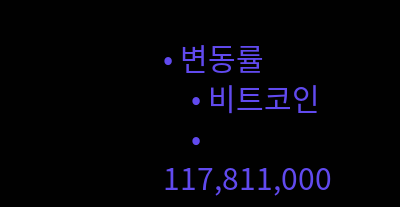• 변동률
    • 비트코인
    • 117,811,000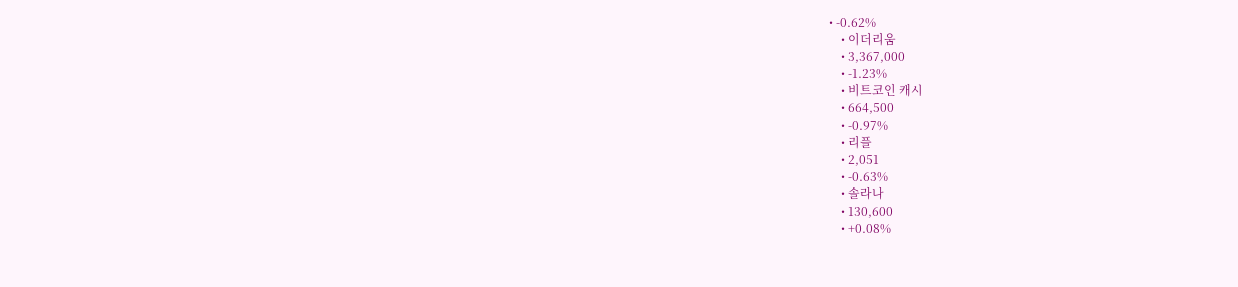• -0.62%
    • 이더리움
    • 3,367,000
    • -1.23%
    • 비트코인 캐시
    • 664,500
    • -0.97%
    • 리플
    • 2,051
    • -0.63%
    • 솔라나
    • 130,600
    • +0.08%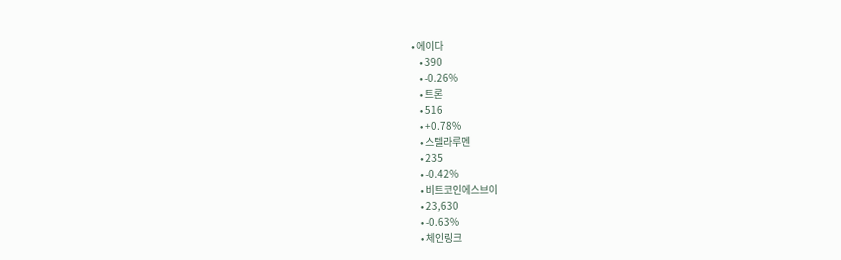• 에이다
    • 390
    • -0.26%
    • 트론
    • 516
    • +0.78%
    • 스텔라루멘
    • 235
    • -0.42%
    • 비트코인에스브이
    • 23,630
    • -0.63%
    • 체인링크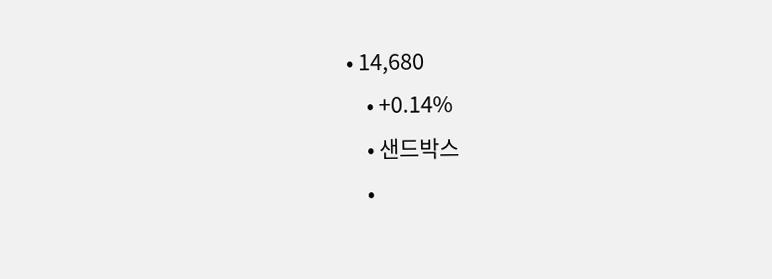• 14,680
    • +0.14%
    • 샌드박스
    •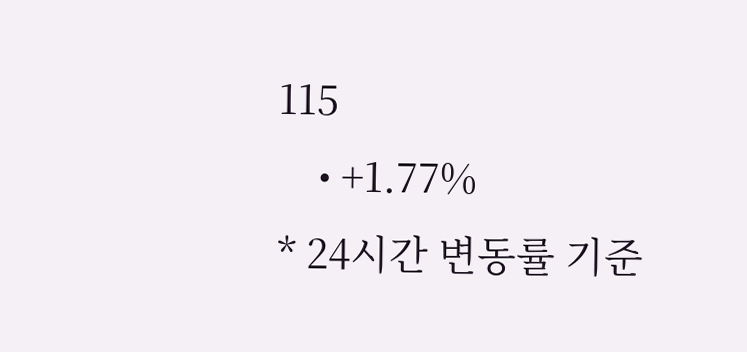115
    • +1.77%
* 24시간 변동률 기준